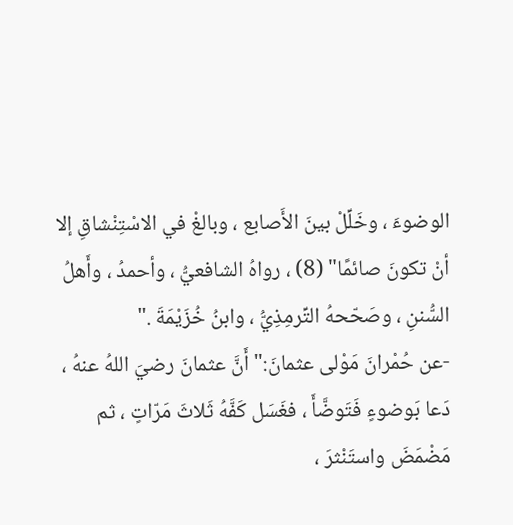الوضوءَ ، وخَلِّلْ بينَ الأَصابع ، وبالغْ في الاسْتِنْشاقِ إلا أنْ تكونَ صائمًا" (8) ، رواهُ الشافعيُّ ، وأحمدُ ، وأَهلُ السُّننِ ، وصَحّحهُ التِّرمِذِيُّ ، وابنُ خُزَيْمَةَ ."
-عن حُمْرانَ مَوْلى عثمانَ:"أَنَّ عثمانَ رضيَ اللهُ عنهُ ، دَعا بَوضوءٍ فَتَوضَّأَ ، فغَسَل كَفَّهُ ثَلاثَ مَرّاتٍ ، ثم مَضْمَضَ واستَنْثرَ ،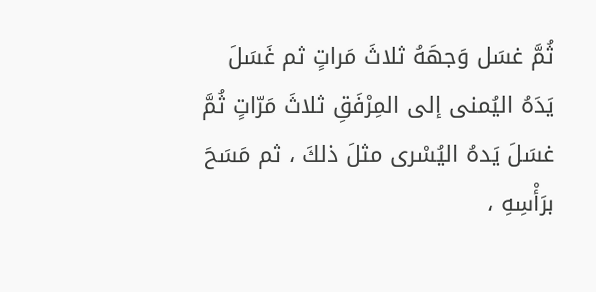ثُمَّ غسَل وَجهَهُ ثلاثَ مَراتٍ ثم غَسَلَ يَدَهُ اليُمنى إلى المِرْفَقِ ثلاثَ مَرّاتٍ ثُمَّ غسَلَ يَدهُ اليُسْرى مثلَ ذلكَ ، ثم مَسَحَ برَأْسِهِ ،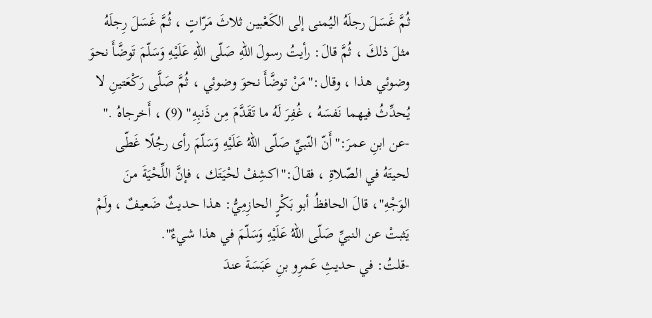ثُمَّ غَسَلَ رجلَهُ اليُمنى إلى الكَعْبين ثلاثَ مَرّاتٍ ، ثُمَّ غَسَلَ رِجلَهُ مثلَ ذلكَ ، ثُمَّ قالَ: رأيتُ رسولَ اللهِ صَلّى اللهِ عَلَيْهِ وَسَلّمَ تَوضَّأَ نحوَ وضوئي هذا ، وقال:"مَنْ توضَّأَ نحوَ وضوئي ، ثُمَّ صَلَّى رَكْعَتينِ لا يُحدِّثُ فيهما نَفسَهُ ، غُفِرَ لَهُ ما تَقَدَّمَ مِن ذَنبِهِ" (9) ، أَخرجاهُ ."
-عن ابنِ عمرَ:"أَنّ النّبيِّ صَلّى اللهُ عَلَيْهِ وَسَلّمَ رأى رجُلًا غَطّى لحيتَهُ في الصّلاةِ ، فقالَ:"اكشِفْ لحْيَتَك ، فإنَّ اللِّحْيَةَ منَ الوَجْهِ"، قالَ الحافظُ أبو بَكْرٍ الحازِمِيُّ: هذا حديثٌ ضَعيفٌ ، ولَمْ يَثبتْ عن النبيِّ صَلّى اللهُ عَلَيْهِ وَسَلّمَ في هذا شيءٌ".
-قلتُ: في حديثِ عَمرِو بنِ عَبَسَةَ عندَ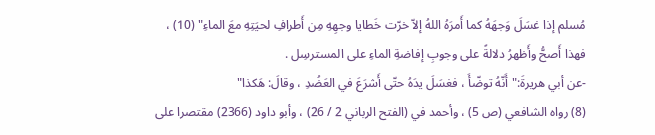مُسلم إذا غسَلَ وَجهَهُ كما أَمرَهُ اللهُ إلاّ خرّت خَطايا وجهِهِ مِن أَطرافِ لحيَتِهِ معَ الماءِ" (10) ، فهذا أَصحُّ وأَظهرُ دلالةً على وجوبِ إفاضةِ الماءِ على المسترسِل .
-عن أبي هريرةَ:"أَنّهُ توضّأَ ، فغسَلَ يدَهُ حتّى أَشرَعَ في العَضُدِ ، وقالَ: هَكذا"
(8) رواه الشافعي (ص 5) ، وأحمد في (الفتح الرباني 2 / 26) ، وأبو داود (2366) مقتصرا على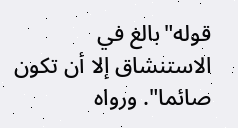قوله"بالغ في الاستنشاق إلا أن تكون صائما". ورواه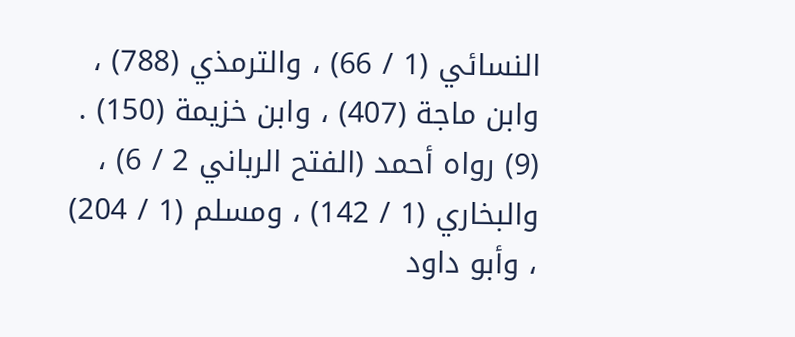النسائي (1 / 66) ، والترمذي (788) ، وابن ماجة (407) ، وابن خزيمة (150) .
(9) رواه أحمد (الفتح الرباني 2 / 6) ، والبخاري (1 / 142) ، ومسلم (1 / 204) ، وأبو داود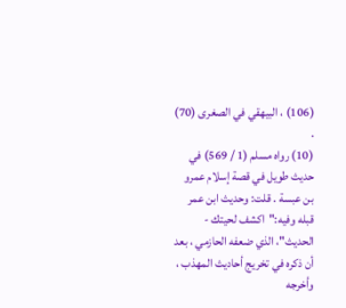(106) ، البيهقي في الصغرى (70) .
(10) رواه مسلم (1 / 569) في حديث طويل في قصة إسلام عمرو بن عبسة . قلت: وحديث ابن عمر قبله وفيه:"اكشف لحيتك - الحديث"، الذي ضعفه الحازمي ، بعد أن ذكره في تخريج أحاديث المهذب ، وأخرجه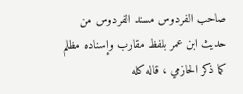صاحب الفردوس مسند الفردوس من حديث ابن عمر بلفظ مقارب وإسناده مظلم كما ذكر الحازمي ، قاله كله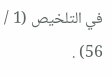في التلخيص (1 / 56) .